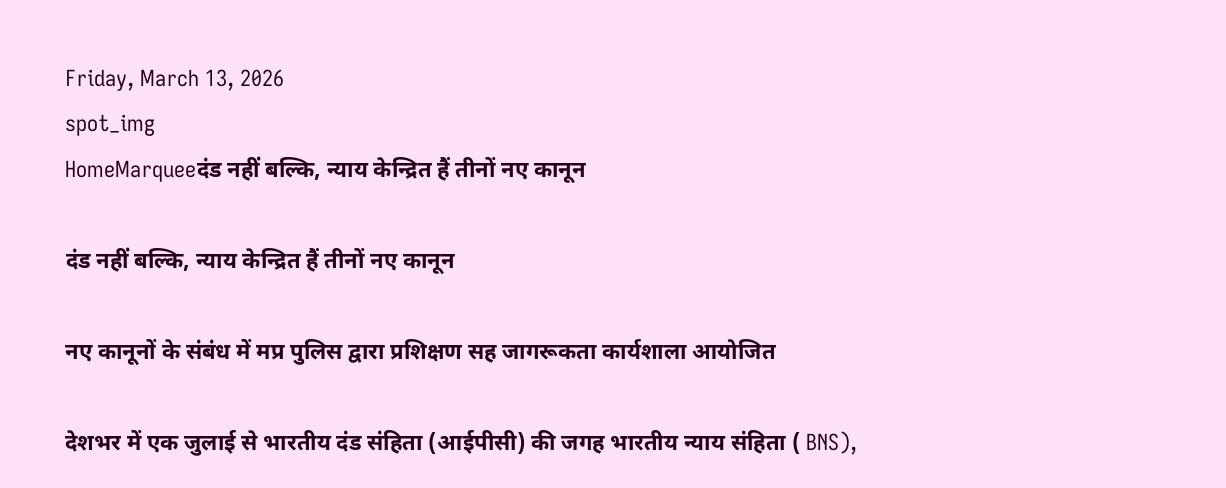Friday, March 13, 2026
spot_img
HomeMarqueeदंड नहीं बल्कि, न्याय केन्द्रित हैं तीनों नए कानून

दंड नहीं बल्कि, न्याय केन्द्रित हैं तीनों नए कानून

नए कानूनों के संबंध में मप्र पुलिस द्वारा प्रशिक्षण सह जागरूकता कार्यशाला आयोजित

देशभर में एक जुलाई से भारतीय दंड संहिता (आईपीसी) की जगह भारतीय न्याय संहिता ( BNS),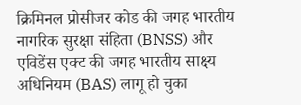क्रिमिनल प्रोसीजर कोड की जगह भारतीय नागरिक सुरक्षा संहिता (BNSS) और एविडेंस एक्ट की जगह भारतीय साक्ष्य अधिनियम (BAS) लागू हो चुका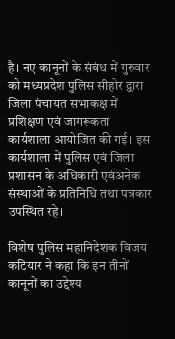है। नए कानूनों के संबंध में गुरुवार को मध्यप्रदेश पुलिस सीहोर द्वारा जिला पंचायत सभाकक्ष में प्रशिक्षण एवं जागरूकता कार्यशाला आयोजित की गई। इस कार्यशाला में पुलिस एवं जिला प्रशासन के अधिकारी एवंअनेक संस्थाओं के प्रतिनिधि तथा पत्रकार उपस्थित रहे।

विशेष पुलिस महानिदेशक विजय कटियार ने कहा कि इन तीनों कानूनों का उद्देश्य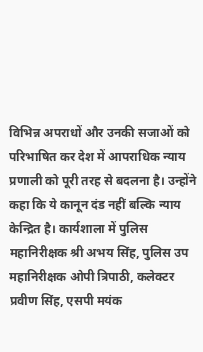विभिन्न अपराधों और उनकी सजाओं को परिभाषित कर देश में आपराधिक न्याय प्रणाली को पूरी तरह से बदलना है। उन्होंने कहा कि ये कानून दंड नहीं बल्कि न्याय केन्द्रित है। कार्यशाला में पुलिस महानिरीक्षक श्री अभय सिंह, पुलिस उप महानिरीक्षक ओपी त्रिपाठी, कलेक्टर प्रवीण सिंह, एसपी मयंक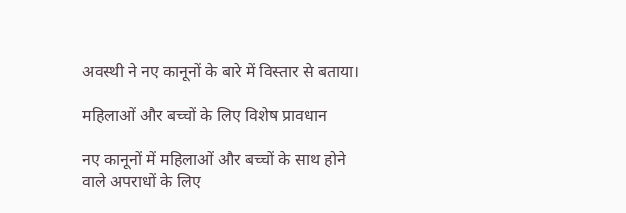अवस्थी ने नए कानूनों के बारे में विस्तार से बताया।

महिलाओं और बच्चों के लिए विशेष प्रावधान

नए कानूनों में महिलाओं और बच्चों के साथ होने वाले अपराधों के लिए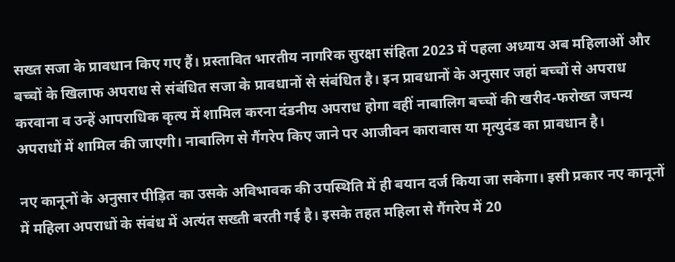सख्त सजा के प्रावधान किए गए हैं। प्रस्तावित भारतीय नागरिक सुरक्षा संहिता 2023 में पहला अध्याय अब महिलाओं और बच्चों के खिलाफ अपराध से संबंधित सजा के प्रावधानों से संबंधित है। इन प्रावधानों के अनुसार जहां बच्चों से अपराध करवाना व उन्हें आपराधिक कृत्य में शामिल करना दंडनीय अपराध होगा वहीं नाबालिग बच्चों की खरीद-फरोख्त जघन्य अपराधों में शामिल की जाएगी। नाबालिग से गैंगरेप किए जाने पर आजीवन कारावास या मृत्युदंड का प्रावधान है।

नए कानूनों के अनुसार पीड़ित का उसके अविभावक की उपस्थिति में ही बयान दर्ज किया जा सकेगा। इसी प्रकार नए कानूनों में महिला अपराधों के संबंध में अत्यंत सख्ती बरती गई है। इसके तहत महिला से गैंगरेप में 20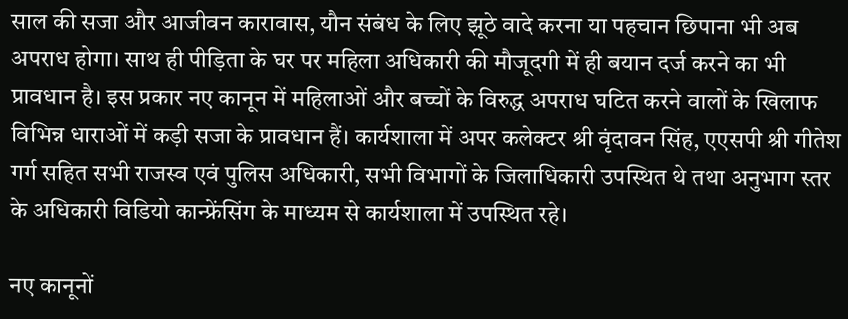साल की सजा और आजीवन कारावास, यौन संबंध के लिए झूठे वादे करना या पहचान छिपाना भी अब अपराध होगा। साथ ही पीड़िता के घर पर महिला अधिकारी की मौजूदगी में ही बयान दर्ज करने का भी प्रावधान है। इस प्रकार नए कानून में महिलाओं और बच्चों के विरुद्ध अपराध घटित करने वालों के खिलाफ विभिन्न धाराओं में कड़ी सजा के प्रावधान हैं। कार्यशाला में अपर कलेक्टर श्री वृंदावन सिंह, एएसपी श्री गीतेश गर्ग सहित सभी राजस्व एवं पुलिस अधिकारी, सभी विभागों के जिलाधिकारी उपस्थित थे तथा अनुभाग स्तर के अधिकारी विडियो कान्फ्रेंसिंग के माध्यम से कार्यशाला में उपस्थित रहे।

नए कानूनों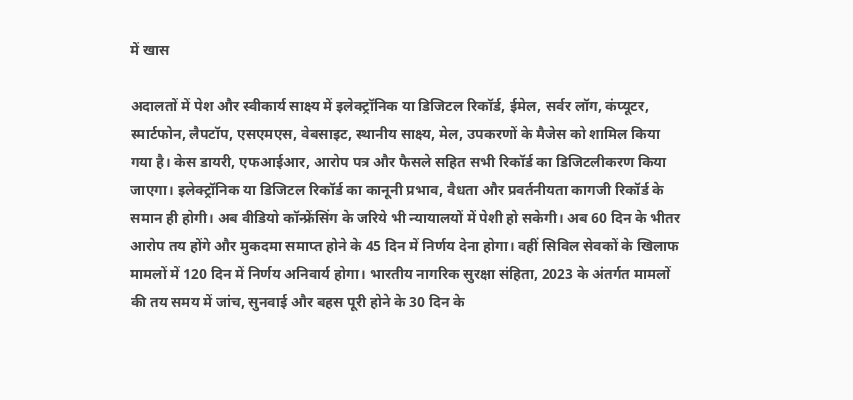में खास

अदालतों में पेश और स्वीकार्य साक्ष्य में इलेक्ट्रॉनिक या डिजिटल रिकॉर्ड, ईमेल, सर्वर लॉग, कंप्यूटर, स्मार्टफोन, लैपटॉप, एसएमएस, वेबसाइट, स्थानीय साक्ष्य, मेल, उपकरणों के मैजेस को शामिल किया गया है। केस डायरी, एफआईआर, आरोप पत्र और फैसले सहित सभी रिकॉर्ड का डिजिटलीकरण किया जाएगा। इलेक्ट्रॉनिक या डिजिटल रिकॉर्ड का कानूनी प्रभाव, वैधता और प्रवर्तनीयता कागजी रिकॉर्ड के समान ही होगी। अब वीडियो कॉन्फ्रेंसिंग के जरिये भी न्यायालयों में पेशी हो सकेगी। अब 60 दिन के भीतर आरोप तय होंगे और मुकदमा समाप्त होने के 45 दिन में निर्णय देना होगा। वहीं सिविल सेवकों के खिलाफ मामलों में 120 दिन में निर्णय अनिवार्य होगा। भारतीय नागरिक सुरक्षा संहिता, 2023 के अंतर्गत मामलों की तय समय में जांच, सुनवाई और बहस पूरी होने के 30 दिन के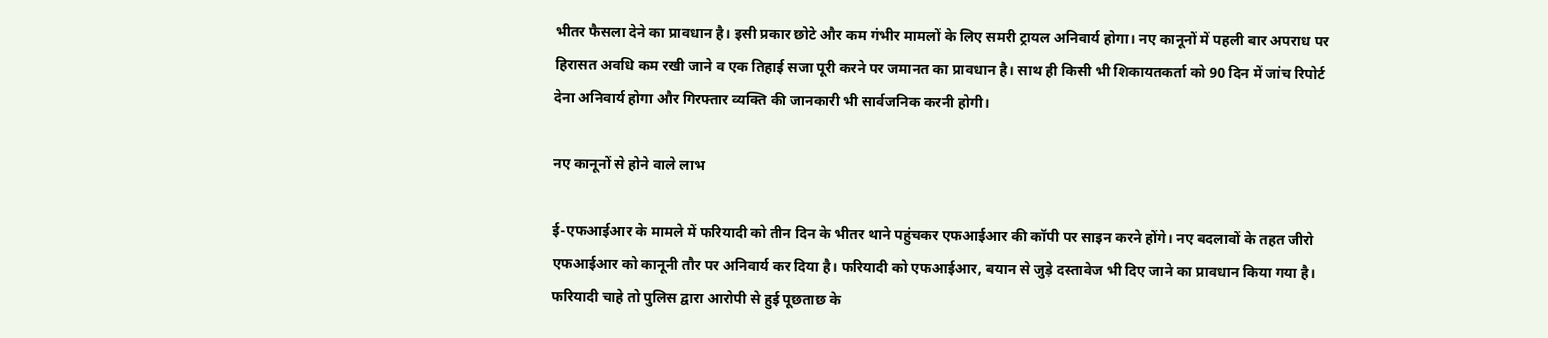भीतर फैसला देने का प्रावधान है। इसी प्रकार छोटे और कम गंभीर मामलों के लिए समरी ट्रायल अनिवार्य होगा। नए कानूनों में पहली बार अपराध पर हिरासत अवधि कम रखी जाने व एक तिहाई सजा पूरी करने पर जमानत का प्रावधान है। साथ ही किसी भी शिकायतकर्ता को 90 दिन में जांच रिपोर्ट देना अनिवार्य होगा और गिरफ्तार व्यक्ति की जानकारी भी सार्वजनिक करनी होगी।

नए कानूनों से होने वाले लाभ

ई-एफआईआर के मामले में फरियादी को तीन दिन के भीतर थाने पहुंचकर एफआईआर की कॉपी पर साइन करने होंगे। नए बदलावों के तहत जीरो एफआईआर को कानूनी तौर पर अनिवार्य कर दिया है। फरियादी को एफआईआर, बयान से जुड़े दस्तावेज भी दिए जाने का प्रावधान किया गया है। फरियादी चाहे तो पुलिस द्वारा आरोपी से हुई पूछताछ के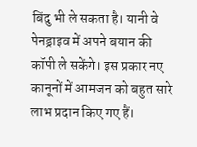बिंदु भी ले सकता है। यानी वे पेनड्राइव में अपने बयान की कॉपी ले सकेंगे। इस प्रकार नए कानूनों में आमजन को बहुत सारे लाभ प्रदान किए गए हैं।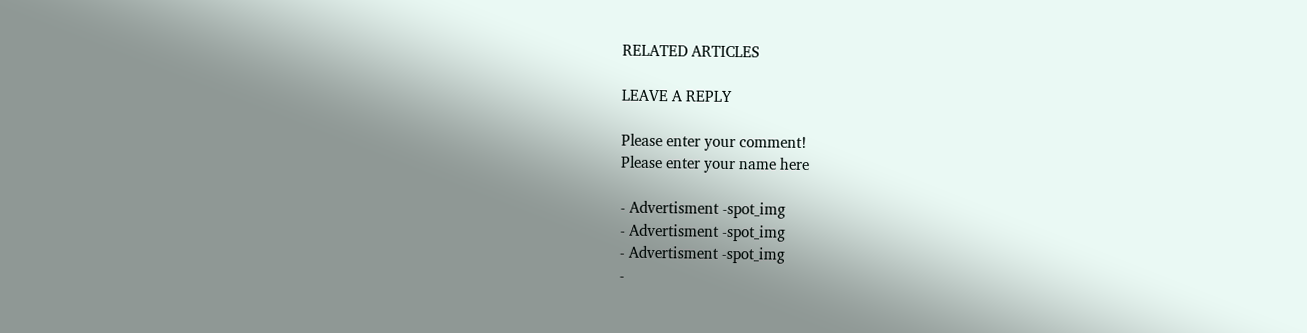RELATED ARTICLES

LEAVE A REPLY

Please enter your comment!
Please enter your name here

- Advertisment -spot_img
- Advertisment -spot_img
- Advertisment -spot_img
-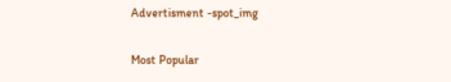Advertisment -spot_img

Most Popular